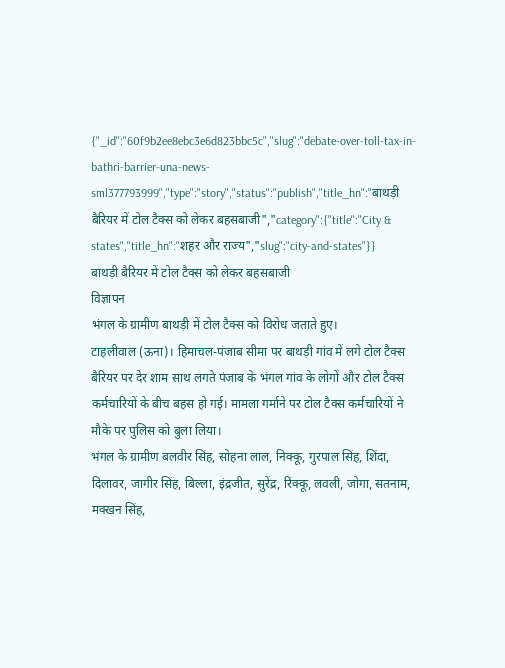{"_id":"60f9b2ee8ebc3e6d823bbc5c","slug":"debate-over-toll-tax-in-bathri-barrier-una-news-sml377793999","type":"story","status":"publish","title_hn":"बाथड़ी बैरियर में टोल टैक्स को लेकर बहसबाजी","category":{"title":"City & states","title_hn":"शहर और राज्य","slug":"city-and-states"}}
बाथड़ी बैरियर में टोल टैक्स को लेकर बहसबाजी
विज्ञापन
भंगल के ग्रामीण बाथड़ी में टोल टैक्स को विरोध जताते हुए।
टाहलीवाल (ऊना)। हिमाचल-पंजाब सीमा पर बाथड़ी गांव में लगे टोल टैक्स बैरियर पर देर शाम साथ लगते पंजाब के भंगल गांव के लोगों और टोल टैक्स कर्मचारियों के बीच बहस हो गई। मामला गर्माने पर टोल टैक्स कर्मचारियों ने मौके पर पुलिस को बुला लिया।
भंगल के ग्रामीण बलवीर सिंह, सोहना लाल, निक्कू, गुरपाल सिंह, शिंदा, दिलावर, जागीर सिंह, बिल्ला, इंद्रजीत, सुरेंद्र, रिंक्कू, लवली, जोगा, सतनाम, मक्खन सिंह,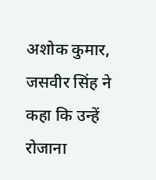अशोक कुमार, जसवीर सिंह ने कहा कि उन्हें रोजाना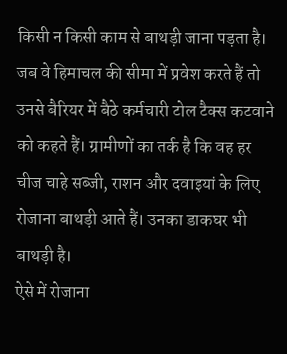किसी न किसी काम से बाथड़ी जाना पड़ता है। जब वे हिमाचल की सीमा में प्रवेश करते हैं तो उनसे बैरियर में बैठे कर्मचारी टोल टैक्स कटवाने को कहते हैं। ग्रामीणों का तर्क है कि वह हर चीज चाहे सब्जी, राशन और दवाइयां के लिए रोजाना बाथड़ी आते हैं। उनका डाकघर भी बाथड़ी है।
ऐसे में रोजाना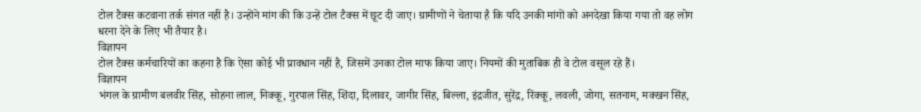टोल टैक्स कटवाना तर्क संगत नहीं है। उन्होंने मांग की कि उन्हें टोल टैक्स में छूट दी जाए। ग्रामीणों ने चेताया है कि यदि उनकी मांगों को अनदेखा किया गया तो वह लोग धरना देने के लिए भी तैयार है।
विज्ञापन
टोल टैक्स कर्मचारियों का कहना है कि ऐसा कोई भी प्रावधान नहीं है, जिसमें उनका टोल माफ किया जाए। नियमों की मुताबिक ही वे टोल वसूल रहे हैं।
विज्ञापन
भंगल के ग्रामीण बलवीर सिंह, सोहना लाल, निक्कू, गुरपाल सिंह, शिंदा, दिलावर, जागीर सिंह, बिल्ला, इंद्रजीत, सुरेंद्र, रिंक्कू, लवली, जोगा, सतनाम, मक्खन सिंह,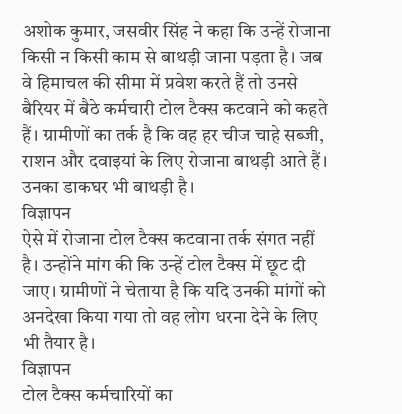अशोक कुमार, जसवीर सिंह ने कहा कि उन्हें रोजाना किसी न किसी काम से बाथड़ी जाना पड़ता है। जब वे हिमाचल की सीमा में प्रवेश करते हैं तो उनसे बैरियर में बैठे कर्मचारी टोल टैक्स कटवाने को कहते हैं। ग्रामीणों का तर्क है कि वह हर चीज चाहे सब्जी, राशन और दवाइयां के लिए रोजाना बाथड़ी आते हैं। उनका डाकघर भी बाथड़ी है।
विज्ञापन
ऐसे में रोजाना टोल टैक्स कटवाना तर्क संगत नहीं है। उन्होंने मांग की कि उन्हें टोल टैक्स में छूट दी जाए। ग्रामीणों ने चेताया है कि यदि उनकी मांगों को अनदेखा किया गया तो वह लोग धरना देने के लिए भी तैयार है।
विज्ञापन
टोल टैक्स कर्मचारियों का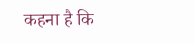कहना है कि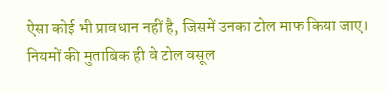ऐसा कोई भी प्रावधान नहीं है, जिसमें उनका टोल माफ किया जाए। नियमों की मुताबिक ही वे टोल वसूल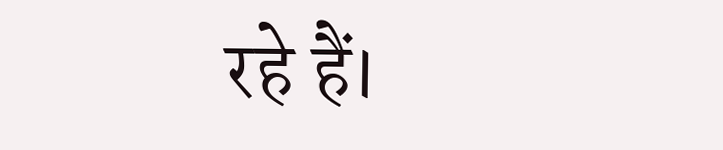रहे हैं।